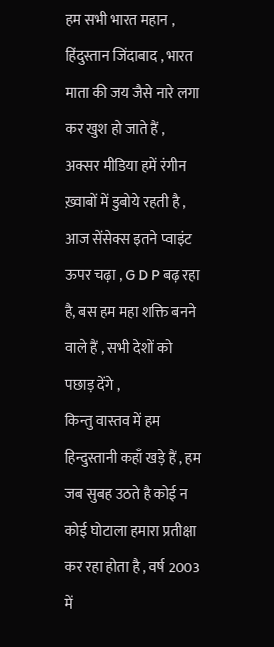हम सभी भारत महान , हिंदुस्तान जिंदाबाद , भारत माता की जय जैसे नारे लगा कर खुश हो जाते हैं ,
अक्सर मीडिया हमें रंगीन ख़्वाबों में डुबोये रहती है , आज सेंसेक्स इतने प्वाइंट ऊपर चढ़ा , G D P बढ़ रहा है, बस हम महा शक्ति बनने वाले हैं , सभी देशों को पछाड़ देंगे ,
किन्तु वास्तव में हम हिन्दुस्तानी कहाँ खड़े हैं , हम जब सुबह उठते है कोई न कोई घोटाला हमारा प्रतीक्षा कर रहा होता है , वर्ष 2003 में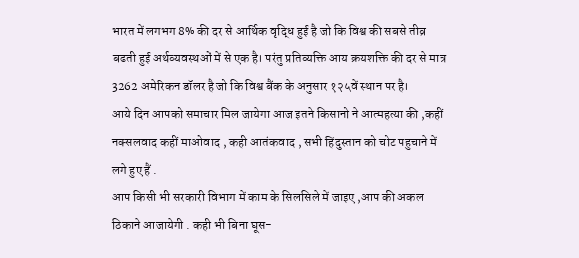भारत में लगभग 8% की दर से आर्थिक वृद्धि हुई है जो कि विश्व की सबसे तीव्र बढती हुई अर्थव्यवस्थओं में से एक है। परंतु प्रतिव्यक्ति आय क्रयशक्ति की दर से मात्र 3262 अमेरिकन डॉलर है जो कि विश्व बैंक के अनुसार १२५वें स्थान पर है।
आये दिन आपको समाचार मिल जायेगा आज इतने किसानो ने आत्महत्या की ,कहीं नक्सलवाद कहीं माओवाद , कही आतंकवाद , सभी हिंदुस्तान को चोट पहुचाने में लगे हुए हैं .
आप किसी भी सरकारी विभाग में काम के सिलसिले में जाइए ,आप की अकल ठिकाने आजायेगी . कही भी बिना घूस-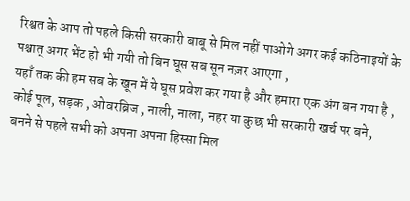रिश्वत के आप तो पहले किसी सरकारी बाबू से मिल नहीं पाओगे अगर कई कठिनाइयों के पश्चात् अगर भेंट हो भी गयी तो बिन घूस सब सून नज़र आएगा ,
यहाँ तक की हम सब के खून में ये घूस प्रवेश कर गया है और हमारा एक अंग बन गया है ,
कोई पूल, सड़क , ओवरब्रिज , नाली, नाला, नहर या कुछ भी सरकारी खर्च पर बने, बनने से पहले सभी को अपना अपना हिस्सा मिल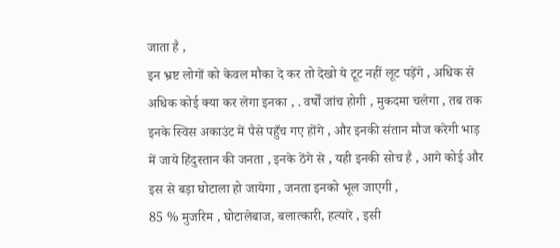जाता है ,
इन भ्रष्ट लोगों को केवल मौका दे कर तो देखो ये टूट नहीं लूट पड़ेंगे , अधिक से अधिक कोई क्या कर लेगा इनका , . वर्षों जांच होगी , मुकदमा चलेगा , तब तक इनके स्विस अकाउंट में पैसे पहुँच गए होंगे , और इनकी संतान मौज करेगी भाड़ में जाये हिंदुस्तान की जनता , इनके ठेंगे से , यही इनकी सोच है , आगे कोई और इस से बड़ा घोटाला हो जायेगा , जनता इनको भूल जाएगी ,
85 % मुजरिम , घोटालेबाज, बलात्कारी, हत्यारे , इसी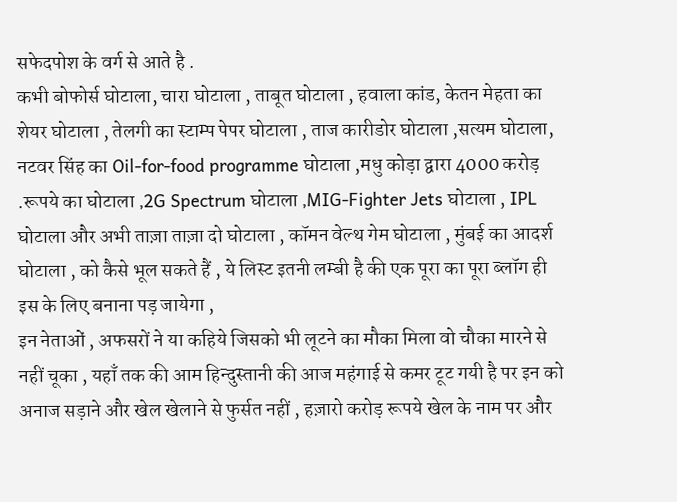सफेदपोश के वर्ग से आते है .
कभी बोफोर्स घोटाला, चारा घोटाला , ताबूत घोटाला , हवाला कांड, केतन मेहता का शेयर घोटाला , तेलगी का स्टाम्प पेपर घोटाला , ताज कारीडोर घोटाला ,सत्यम घोटाला, नटवर सिंह का Oil-for-food programme घोटाला ,मधु कोड़ा द्वारा 4000 करोड़ .रूपये का घोटाला ,2G Spectrum घोटाला ,MIG-Fighter Jets घोटाला , IPL घोटाला और अभी ताज़ा ताज़ा दो घोटाला , कॉमन वेल्थ गेम घोटाला , मुंबई का आदर्श घोटाला , को कैसे भूल सकते हैं , ये लिस्ट इतनी लम्बी है की एक पूरा का पूरा ब्लॉग ही इस के लिए बनाना पड़ जायेगा ,
इन नेताओं , अफसरों ने या कहिये जिसको भी लूटने का मौका मिला वो चौका मारने से नहीं चूका , यहाँ तक की आम हिन्दुस्तानी की आज महंगाई से कमर टूट गयी है पर इन को अनाज सड़ाने और खेल खेलाने से फुर्सत नहीं , हज़ारो करोड़ रूपये खेल के नाम पर और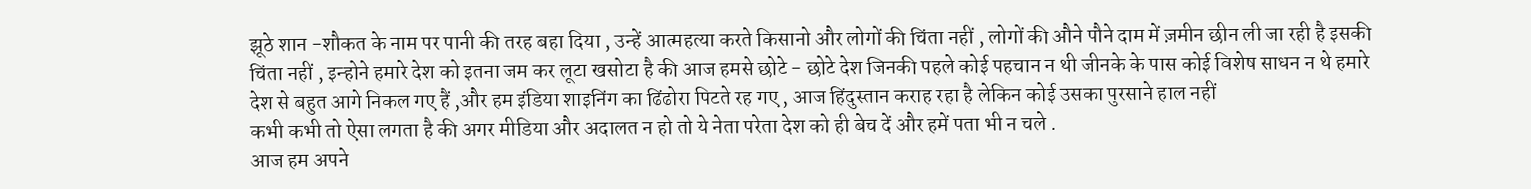झूठे शान -शौकत के नाम पर पानी की तरह बहा दिया , उन्हें आत्महत्या करते किसानो और लोगों की चिंता नहीं , लोगों की औने पौने दाम में ज़मीन छीन ली जा रही है इसकी चिंता नहीं , इन्होने हमारे देश को इतना जम कर लूटा खसोटा है की आज हमसे छोटे - छोटे देश जिनकी पहले कोई पहचान न थी जीनके के पास कोई विशेष साधन न थे हमारे देश से बहुत आगे निकल गए हैं ,और हम इंडिया शाइनिंग का ढिंढोरा पिटते रह गए , आज हिंदुस्तान कराह रहा है लेकिन कोई उसका पुरसाने हाल नहीं
कभी कभी तो ऐसा लगता है की अगर मीडिया और अदालत न हो तो ये नेता परेता देश को ही बेच दें और हमें पता भी न चले .
आज हम अपने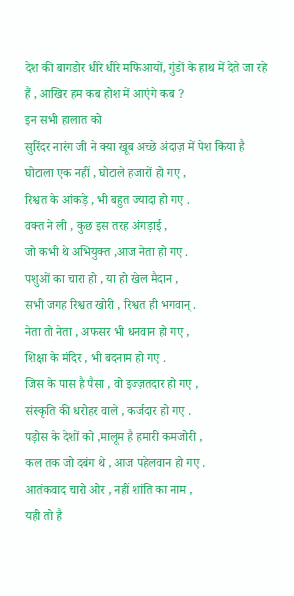देश की बागडोर धीरे धीरे मफिआयों, गुंडों के हाथ में देते जा रहे हैं , आखिर हम कब होश में आएंगे कब ?
इन सभी हालात को
सुरिंदर नारंग जी ने क्या खूब अच्छे अंदाज़ में पेश किया है
घोटाला एक नहीं , घोटाले हजारों हो गए ,
रिश्वत के आंकड़े , भी बहुत ज्यादा हो गए .
वक्त ने ली , कुछ इस तरह अंगड़ाई ,
जो कभी थे अभियुक्त ,आज नेता हो गए .
पशुओं का चारा हो , या हो खेल मैदान ,
सभी जगह रिश्वत खोरी , रिश्वत ही भगवान् .
नेता तो नेता , अफसर भी धनवान हो गए ,
शिक्षा के मंदिर , भी बदनाम हो गए .
जिस के पास है पैसा , वो इज्ज़तदार हो गए ,
संस्कृति की धरोहर वाले , कर्जदार हो गए .
पड़ोस के देशों को ,मालूम है हमारी कमजोरी ,
कल तक जो दबंग थे , आज पहेलवान हो गए .
आतंकवाद चारो ओर , नहीं शांति का नाम ,
यही तो है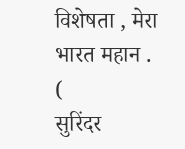विशेषता , मेरा भारत महान .
(
सुरिंदर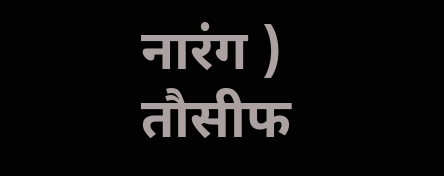नारंग )
तौसीफ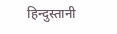हिन्दुस्तानी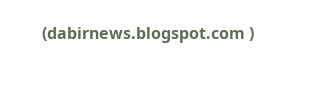(dabirnews.blogspot.com )